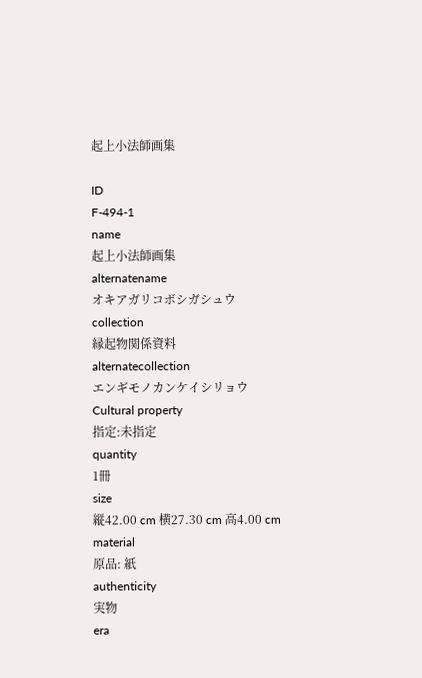起上小法師画集

ID
F-494-1
name
起上小法師画集
alternatename
オキアガリコボシガシュウ
collection
縁起物関係資料
alternatecollection
エンギモノカンケイシリョウ
Cultural property
指定:未指定
quantity
1冊
size
縦42.00 cm 横27.30 cm 高4.00 cm
material
原品: 紙
authenticity
実物
era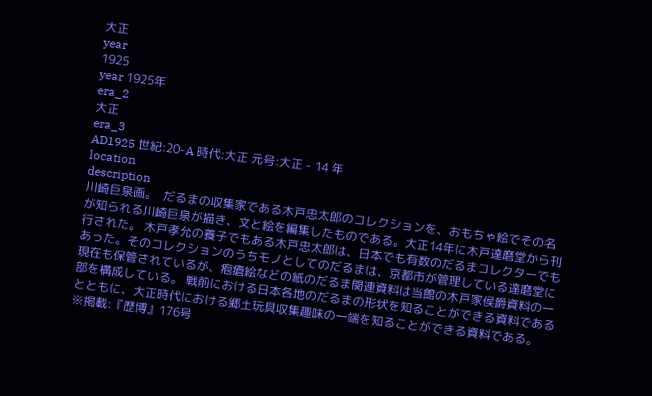大正
year
1925
year 1925年
era_2
大正
era_3
AD1925 世紀:20-A 時代:大正 元号:大正 - 14 年
location
description
川崎巨泉画。  だるまの収集家である木戸忠太郎のコレクションを、おもちゃ絵でその名が知られる川崎巨泉が描き、文と絵を編集したものである。大正14年に木戸達磨堂から刊行された。 木戸孝允の養子でもある木戸忠太郎は、日本でも有数のだるまコレクターでもあった。そのコレクションのうちモノとしてのだるまは、京都市が管理している達磨堂に現在も保管されているが、疱瘡絵などの紙のだるま関連資料は当館の木戸家侯爵資料の一部を構成している。 戦前における日本各地のだるまの形状を知ることができる資料であるとともに、大正時代における郷土玩具収集趣味の一端を知ることができる資料である。  ※掲載:『歴博』176号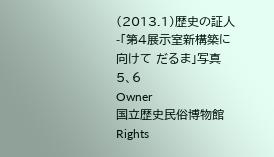(2013.1)歴史の証人-「第4展示室新構築に向けて だるま」写真5、6
Owner
国立歴史民俗博物館
Rights